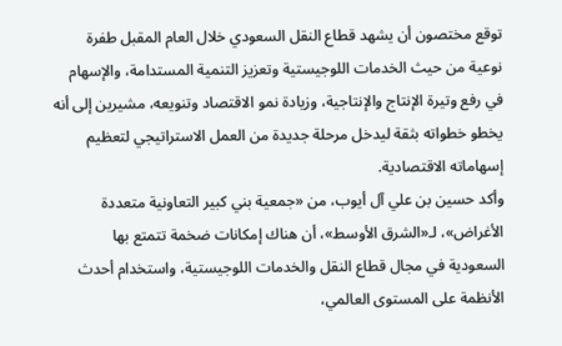توقع مختصون أن يشهد قطاع النقل السعودي خلال العام المقبل طفرة نوعية من حيث الخدمات اللوجيستية وتعزيز التنمية المستدامة، والإسهام في رفع وتيرة الإنتاج والإنتاجية، وزيادة نمو الاقتصاد وتنويعه، مشيرين إلى أنه يخطو خطواته بثقة ليدخل مرحلة جديدة من العمل الاستراتيجي لتعظيم إسهاماته الاقتصادية.
وأكد حسين بن علي آل أيوب، من «جمعية بني كبير التعاونية متعددة الأغراض»، لـ«الشرق الأوسط»، أن هناك إمكانات ضخمة تتمتع بها السعودية في مجال قطاع النقل والخدمات اللوجيستية، واستخدام أحدث الأنظمة على المستوى العالمي،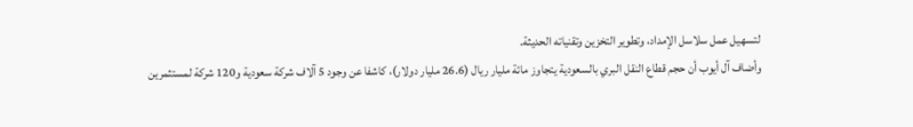لتسهيل عمل سلاسل الإمداد، وتطوير التخزين وتقنياته الحديثة.
وأضاف آل أيوب أن حجم قطاع النقل البري بالسعودية يتجاوز مائة مليار ريال (26.6 مليار دولار)، كاشفا عن وجود 5 آلاف شركة سعودية و120 شركة لمستثمرين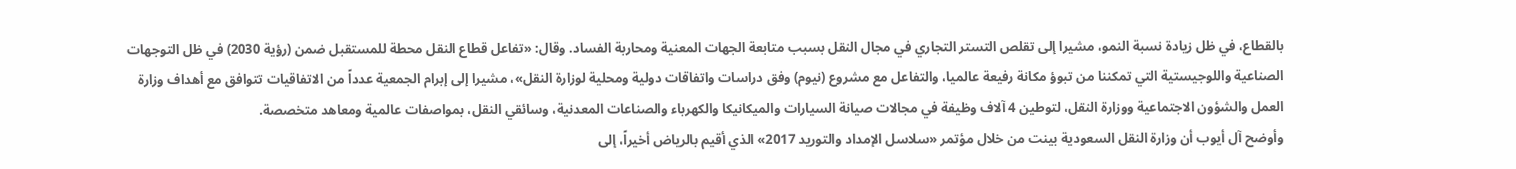بالقطاع، في ظل زيادة نسبة النمو، مشيرا إلى تقلص التستر التجاري في مجال النقل بسبب متابعة الجهات المعنية ومحاربة الفساد. وقال: «تفاعل قطاع النقل محطة للمستقبل ضمن (رؤية 2030) في ظل التوجهات الصناعية واللوجيستية التي تمكننا من تبوؤ مكانة رفيعة عالميا، والتفاعل مع مشروع (نيوم) وفق دراسات واتفاقات دولية ومحلية لوزارة النقل»، مشيرا إلى إبرام الجمعية عدداً من الاتفاقيات تتوافق مع أهداف وزارة العمل والشؤون الاجتماعية ووزارة النقل، لتوطين 4 آلاف وظيفة في مجالات صيانة السيارات والميكانيكا والكهرباء والصناعات المعدنية، وسائقي النقل، بمواصفات عالمية ومعاهد متخصصة.
وأوضح آل أيوب أن وزارة النقل السعودية بينت من خلال مؤتمر «سلاسل الإمداد والتوريد 2017» الذي أقيم بالرياض أخيراً، إلى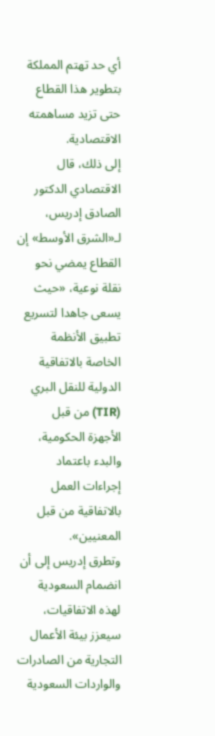أي حد تهتم المملكة بتطوير هذا القطاع حتى تزيد مساهمته الاقتصادية.
إلى ذلك، قال الاقتصادي الدكتور الصادق إدريس، لـ«الشرق الأوسط» إن القطاع يمضي نحو نقلة نوعية، «حيث يسعى جاهدا لتسريع تطبيق الأنظمة الخاصة بالاتفاقية الدولية للنقل البري (TIR) من قبل الأجهزة الحكومية، والبدء باعتماد إجراءات العمل بالاتفاقية من قبل المعنيين».
وتطرق إدريس إلى أن انضمام السعودية لهذه الاتفاقيات، سيعزز بيئة الأعمال التجارية من الصادرات والواردات السعودية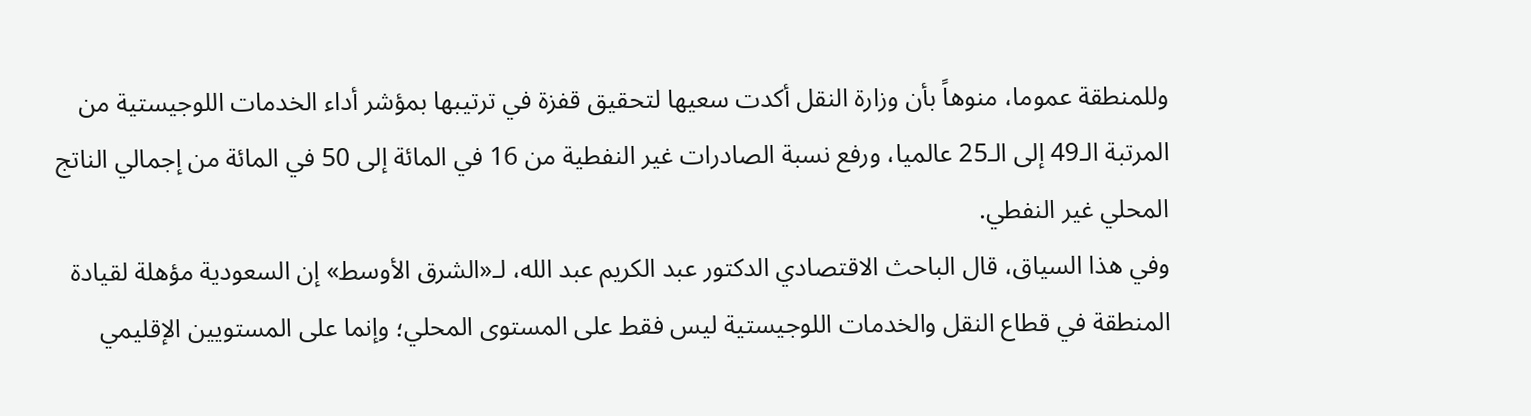وللمنطقة عموما، منوهاً بأن وزارة النقل أكدت سعيها لتحقيق قفزة في ترتيبها بمؤشر أداء الخدمات اللوجيستية من المرتبة الـ49 إلى الـ25 عالميا، ورفع نسبة الصادرات غير النفطية من 16 في المائة إلى 50 في المائة من إجمالي الناتج المحلي غير النفطي.
وفي هذا السياق، قال الباحث الاقتصادي الدكتور عبد الكريم عبد الله، لـ«الشرق الأوسط» إن السعودية مؤهلة لقيادة المنطقة في قطاع النقل والخدمات اللوجيستية ليس فقط على المستوى المحلي؛ وإنما على المستويين الإقليمي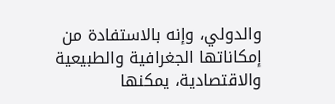والدولي، وإنه بالاستفادة من إمكاناتها الجغرافية والطبيعية والاقتصادية، يمكنها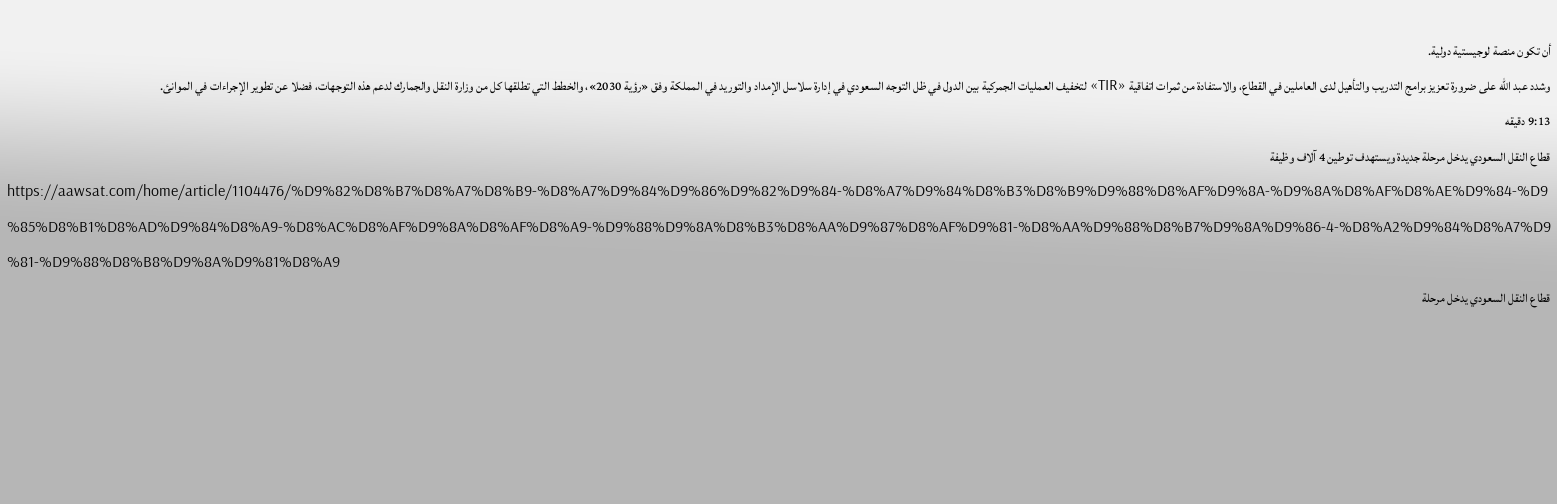أن تكون منصة لوجيستية دولية.
وشدد عبد الله على ضرورة تعزيز برامج التدريب والتأهيل لدى العاملين في القطاع، والاستفادة من ثمرات اتفاقية «TIR» لتخفيف العمليات الجمركية بين الدول في ظل التوجه السعودي في إدارة سلاسل الإمداد والتوريد في المملكة وفق «رؤية 2030»، والخطط التي تطلقها كل من وزارة النقل والجمارك لدعم هذه التوجهات، فضلا عن تطوير الإجراءات في الموانئ.
9:13 دقيقه
قطاع النقل السعودي يدخل مرحلة جديدة ويستهدف توطين 4 آلاف وظيفة
https://aawsat.com/home/article/1104476/%D9%82%D8%B7%D8%A7%D8%B9-%D8%A7%D9%84%D9%86%D9%82%D9%84-%D8%A7%D9%84%D8%B3%D8%B9%D9%88%D8%AF%D9%8A-%D9%8A%D8%AF%D8%AE%D9%84-%D9%85%D8%B1%D8%AD%D9%84%D8%A9-%D8%AC%D8%AF%D9%8A%D8%AF%D8%A9-%D9%88%D9%8A%D8%B3%D8%AA%D9%87%D8%AF%D9%81-%D8%AA%D9%88%D8%B7%D9%8A%D9%86-4-%D8%A2%D9%84%D8%A7%D9%81-%D9%88%D8%B8%D9%8A%D9%81%D8%A9
قطاع النقل السعودي يدخل مرحلة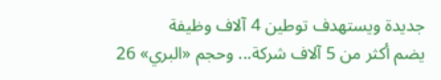جديدة ويستهدف توطين 4 آلاف وظيفة
يضم أكثر من 5 آلاف شركة... وحجم «البري» 26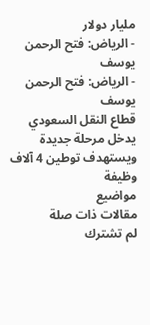مليار دولار
- الرياض: فتح الرحمن يوسف
- الرياض: فتح الرحمن يوسف
قطاع النقل السعودي يدخل مرحلة جديدة ويستهدف توطين 4 آلاف وظيفة
مواضيع
مقالات ذات صلة
لم تشترك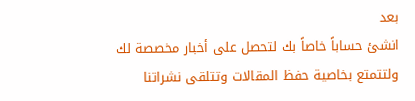بعد
انشئ حساباً خاصاً بك لتحصل على أخبار مخصصة لك ولتتمتع بخاصية حفظ المقالات وتتلقى نشراتنا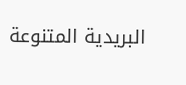البريدية المتنوعة